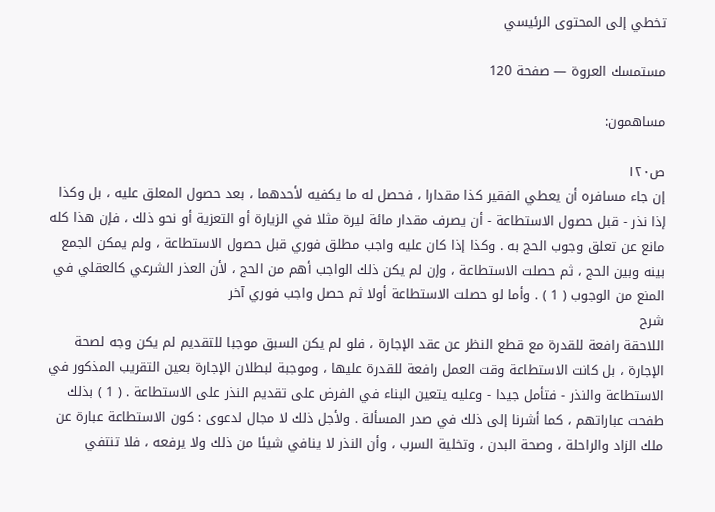تخطي إلى المحتوى الرئيسي

مستمسك العروة — صفحة 120

مساهمون:

ص١٢٠
إن جاء مسافره أن يعطي الفقير كذا مقدارا ، فحصل له ما يكفيه لأحدهما ، بعد حصول المعلق عليه ، بل وكذا إذا نذر - قبل حصول الاستطاعة - أن يصرف مقدار مائة ليرة مثلا في الزيارة أو التعزية أو نحو ذلك ، فإن هذا كله مانع عن تعلق وجوب الحج به . وكذا إذا كان عليه واجب مطلق فوري قبل حصول الاستطاعة ، ولم يمكن الجمع بينه وبين الحج ، ثم حصلت الاستطاعة ، وإن لم يكن ذلك الواجب أهم من الحج ، لأن العذر الشرعي كالعقلي في المنع من الوجوب ( 1 ) . وأما لو حصلت الاستطاعة أولا ثم حصل واجب فوري آخر
شرح
اللاحقة رافعة للقدرة مع قطع النظر عن عقد الإجارة ، فلو لم يكن السبق موجبا للتقديم لم يكن وجه لصحة الإجارة ، بل كانت الاستطاعة وقت العمل رافعة للقدرة عليها ، وموجبة لبطلان الإجارة بعين التقريب المذكور في الاستطاعة والنذر - فتأمل جيدا - وعليه يتعين البناء في الفرض على تقديم النذر على الاستطاعة . ( 1 ) بذلك طفحت عباراتهم ، كما أشرنا إلى ذلك في صدر المسألة . ولأجل ذلك لا مجال لدعوى : كون الاستطاعة عبارة عن ملك الزاد والراحلة ، وصحة البدن ، وتخلية السرب ، وأن النذر لا ينافي شيئا من ذلك ولا يرفعه ، فلا تنتفي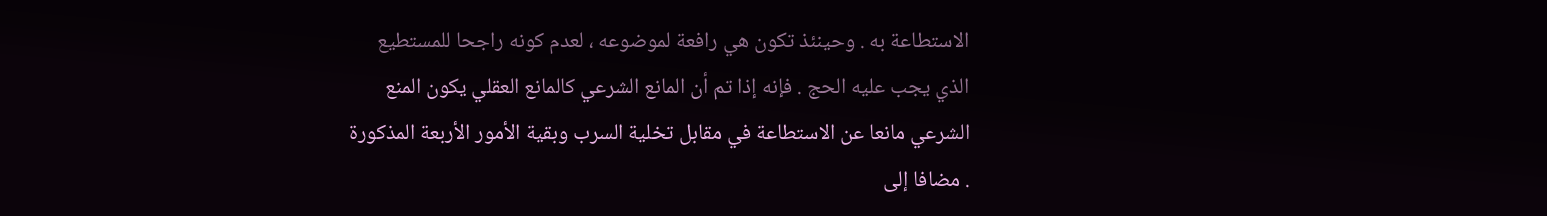الاستطاعة به . وحينئذ تكون هي رافعة لموضوعه ، لعدم كونه راجحا للمستطيع الذي يجب عليه الحج . فإنه إذا تم أن المانع الشرعي كالمانع العقلي يكون المنع الشرعي مانعا عن الاستطاعة في مقابل تخلية السرب وبقية الأمور الأربعة المذكورة . مضافا إلى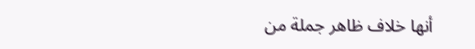أنها خلاف ظاهر جملة من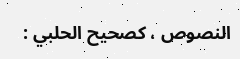النصوص ، كصحيح الحلبي :